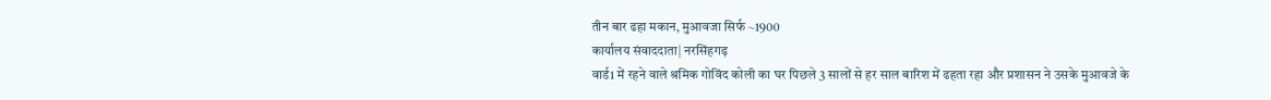तीन बार ढहा मकान, मुआवजा सिर्फ ~1900
कार्यालय संवाददाता| नरसिंहगढ़
वार्ड1 में रहने वाले श्रमिक गोविंद कोली का घर पिछले 3 सालों से हर साल बारिश में ढहता रहा और प्रशासन ने उसके मुआवजे के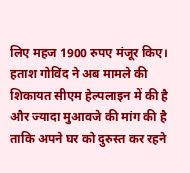लिए महज 1900 रुपए मंजूर किए। हताश गोविंद ने अब मामले की शिकायत सीएम हेल्पलाइन में की है और ज्यादा मुआवजे की मांग की है ताकि अपने घर को दुरुस्त कर रहने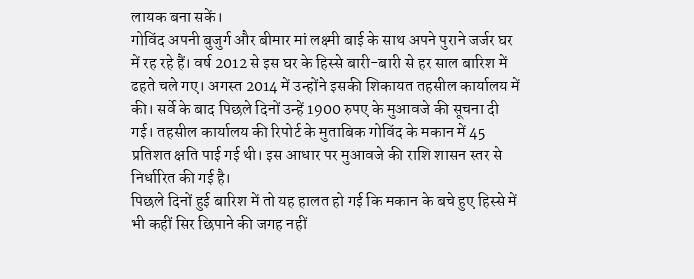लायक बना सकें।
गोविंद अपनी बुजुर्ग और बीमार मां लक्ष्मी बाई के साथ अपने पुराने जर्जर घर में रह रहे हैं। वर्ष 2012 से इस घर के हिस्से बारी-बारी से हर साल बारिश में ढहते चले गए। अगस्त 2014 में उन्होंने इसकी शिकायत तहसील कार्यालय में की। सर्वे के बाद पिछले दिनों उन्हें 1900 रुपए के मुआवजे की सूचना दी गई। तहसील कार्यालय की रिपोर्ट के मुताबिक गोविंद के मकान में 45 प्रतिशत क्षति पाई गई थी। इस आधार पर मुआवजे की राशि शासन स्तर से निर्धारित की गई है।
पिछले दिनों हुई बारिश में तो यह हालत हो गई कि मकान के बचे हुए हिस्से में भी कहीं सिर छिपाने की जगह नहीं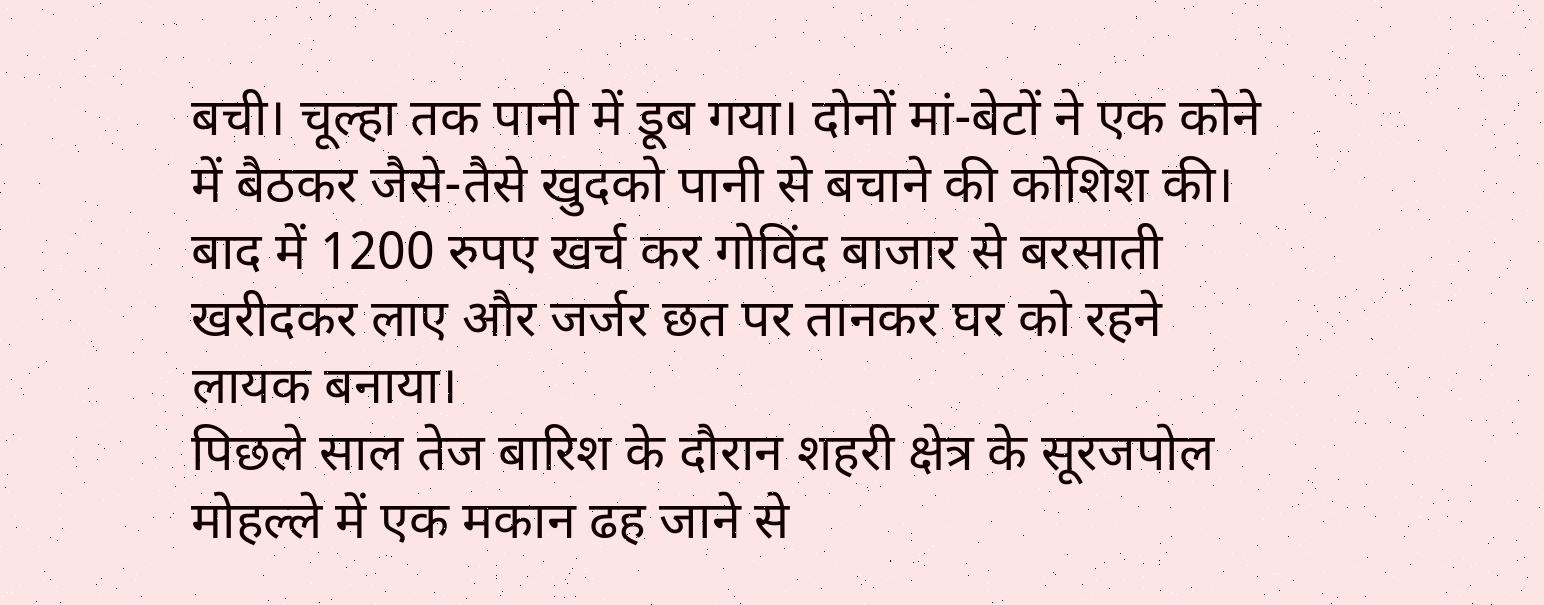बची। चूल्हा तक पानी में डूब गया। दोनों मां-बेटों ने एक कोने में बैठकर जैसे-तैसे खुदको पानी से बचाने की कोशिश की। बाद में 1200 रुपए खर्च कर गोविंद बाजार से बरसाती खरीदकर लाए और जर्जर छत पर तानकर घर को रहने लायक बनाया।
पिछले साल तेज बारिश के दौरान शहरी क्षेत्र के सूरजपोल मोहल्ले में एक मकान ढह जाने से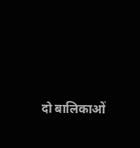दो बालिकाओं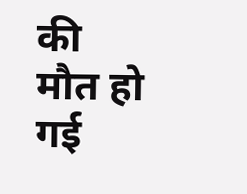की मौत हो गई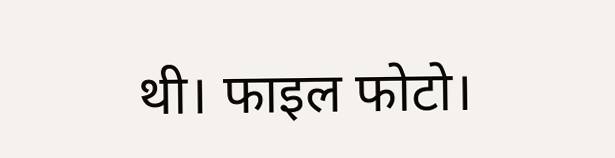थी। फाइल फोटो।